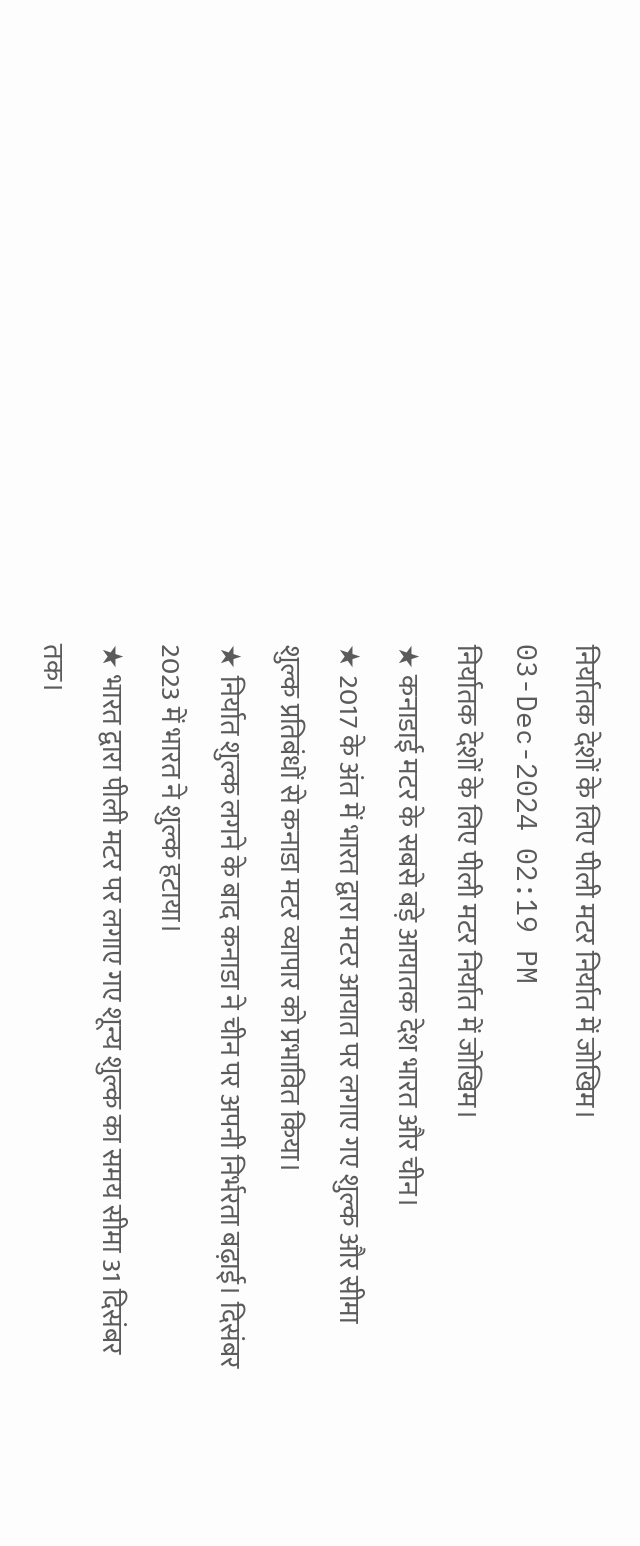निर्यातक देशों के लिए पीली मटर निर्यात में जोखिम।
03-Dec-2024 02:19 PM
निर्यातक देशों के लिए पीली मटर निर्यात में जोखिम।
★ कनाडाई मटर के सबसे बड़े आयातक देश भारत और चीन।
★ 2017 के अंत में भारत द्वारा मटर आयात पर लगाए गए शुल्क और सीमा शुल्क प्रतिबंधों से कनाडा मटर व्यापार को प्रभावित किया।
★ निर्यात शुल्क लगने के बाद कनाडा ने चीन पर अपनी निर्भरता बढ़ाई। दिसंबर 2023 में भारत ने शुल्क हटाया।
★ भारत द्वारा पीली मटर पर लगाए गए शून्य शुल्क का समय सीमा 31 दिसंबर तक।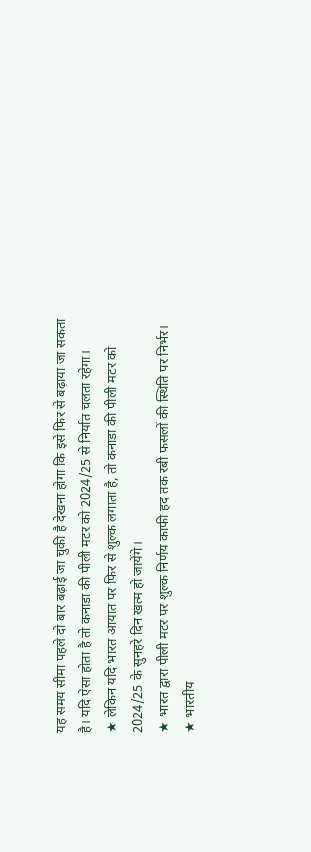यह समय सीमा पहले दो बार बढ़ाई जा चुकी है देखना होगा कि इसे फिर से बढ़ाया जा सकता है। यदि ऐसा होता है तो कनाडा की पीली मटर को 2024/25 से निर्यात चलता रहेगा।
★ लेकिन यदि भारत आयात पर फिर से शुल्क लगाता है, तो कनाडा की पीली मटर को 2024/25 के सुनहरे दिन खत्म हो जायेंगे।
★ भारत द्वारा पीली मटर पर शुल्क निर्णय काफी हद तक रबी फसलों की स्थिति पर निर्भर।
★ भारतीय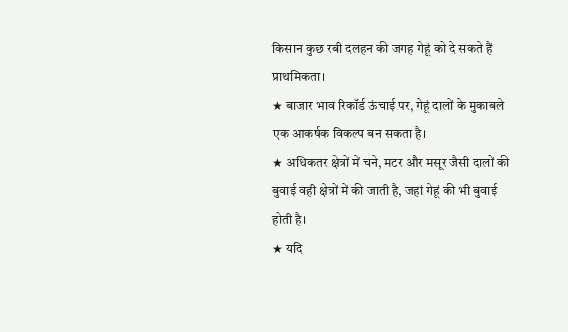किसान कुछ रबी दलहन की जगह गेहूं को दे सकते हैं प्राथमिकता।
★ बाजार भाव रिकॉर्ड ऊंचाई पर, गेहूं दालों के मुकाबले एक आकर्षक विकल्प बन सकता है।
★ अधिकतर क्षेत्रों में चने, मटर और मसूर जैसी दालों की बुवाई वही क्षेत्रों में की जाती है, जहां गेहूं की भी बुवाई होती है।
★ यदि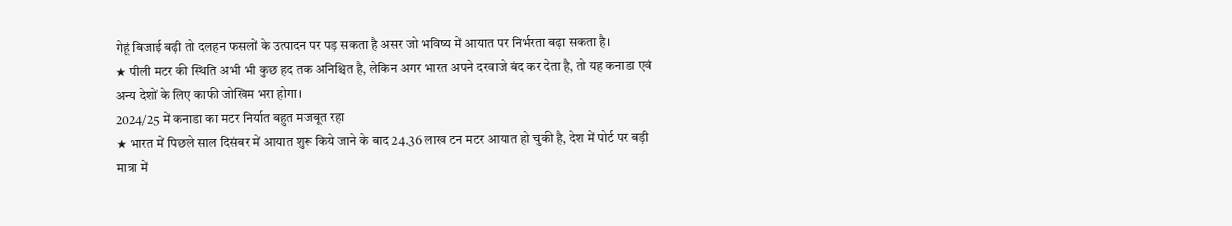गेहूं बिजाई बढ़ी तो दलहन फसलों के उत्पादन पर पड़ सकता है असर जो भविष्य में आयात पर निर्भरता बढ़ा सकता है।
★ पीली मटर की स्थिति अभी भी कुछ हद तक अनिश्चित है, लेकिन अगर भारत अपने दरवाजे बंद कर देता है, तो यह कनाडा एवं अन्य देशों के लिए काफी जोखिम भरा होगा।
2024/25 में कनाडा का मटर निर्यात बहुत मजबूत रहा
★ भारत में पिछले साल दिसंबर में आयात शुरू किये जाने के बाद 24.36 लाख टन मटर आयात हो चुकी है, देश में पोर्ट पर बड़ी मात्रा में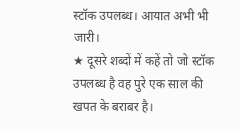स्टॉक उपलब्ध। आयात अभी भी जारी।
★ दूसरे शब्दों में कहें तो जो स्टॉक उपलब्ध है वह पुरे एक साल की खपत के बराबर है।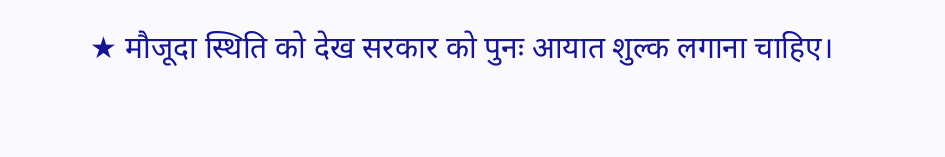★ मौजूदा स्थिति को देख सरकार को पुनः आयात शुल्क लगाना चाहिए।